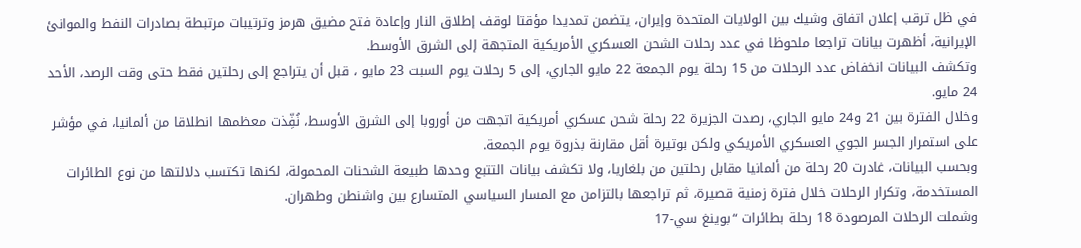في ظل ترقب إعلان اتفاق وشيك بين الولايات المتحدة وإيران، يتضمن تمديدا مؤقتا لوقف إطلاق النار وإعادة فتح مضيق هرمز وترتيبات مرتبطة بصادرات النفط والموانئ الإيرانية، أظهرت بيانات تراجعا ملحوظا في عدد رحلات الشحن العسكري الأمريكية المتجهة إلى الشرق الأوسط.
وتكشف البيانات انخفاض عدد الرحلات من 15 رحلة يوم الجمعة 22 مايو الجاري، إلى 5 رحلات يوم السبت 23 مايو ، قبل أن يتراجع إلى رحلتين فقط حتى وقت الرصد، الأحد 24 مايو.
وخلال الفترة بين 21 و24 مايو الجاري، رصدت الجزيرة 22 رحلة شحن عسكري أمريكية اتجهت من أوروبا إلى الشرق الأوسط، نُفِّذت معظمها انطلاقا من ألمانيا، في مؤشر على استمرار الجسر الجوي العسكري الأمريكي ولكن بوتيرة أقل مقارنة بذروة يوم الجمعة.
وبحسب البيانات، غادرت 20 رحلة من ألمانيا مقابل رحلتين من بلغاريا، ولا تكشف بيانات التتبع وحدها طبيعة الشحنات المحمولة، لكنها تكتسب دلالتها من نوع الطائرات المستخدمة، وتكرار الرحلات خلال فترة زمنية قصيرة، ثم تراجعها بالتزامن مع المسار السياسي المتسارع بين واشنطن وطهران.
وشملت الرحلات المرصودة 18 رحلة بطائرات “بوينغ سي-17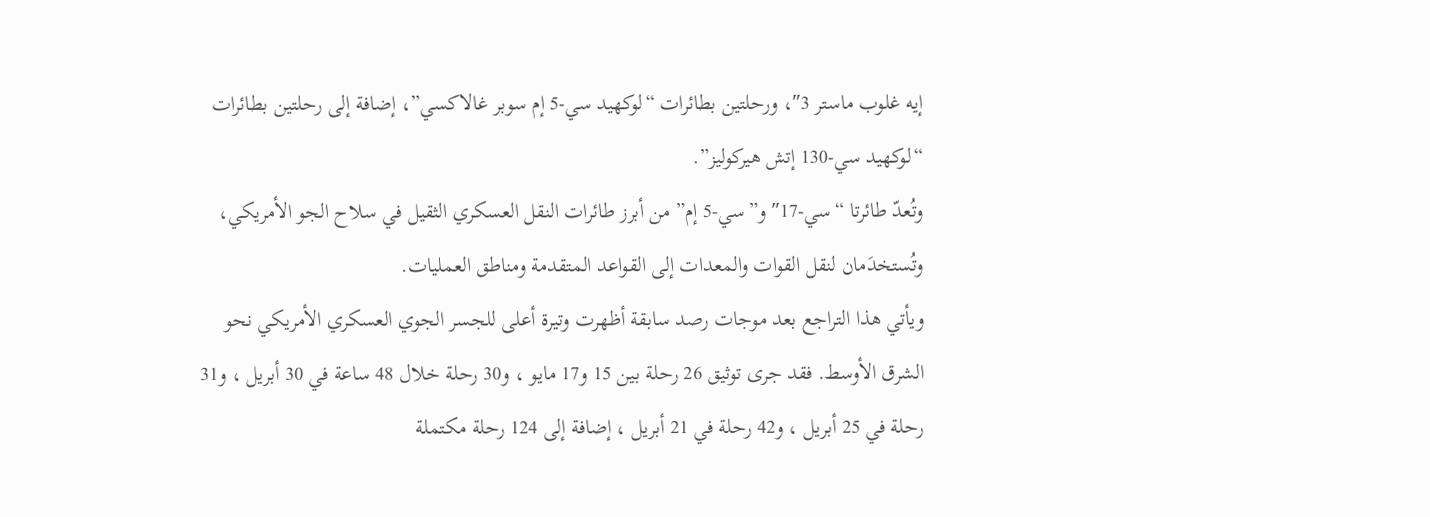إيه غلوب ماستر 3″، ورحلتين بطائرات “لوكهيد سي-5 إم سوبر غالاكسي”، إضافة إلى رحلتين بطائرات “لوكهيد سي-130 إتش هيركوليز”.
وتُعدّ طائرتا “سي-17″ و”سي-5 إم” من أبرز طائرات النقل العسكري الثقيل في سلاح الجو الأمريكي، وتُستخدَمان لنقل القوات والمعدات إلى القواعد المتقدمة ومناطق العمليات.
ويأتي هذا التراجع بعد موجات رصد سابقة أظهرت وتيرة أعلى للجسر الجوي العسكري الأمريكي نحو الشرق الأوسط. فقد جرى توثيق 26 رحلة بين 15 و17 مايو ، و30 رحلة خلال 48 ساعة في 30 أبريل ، و31 رحلة في 25 أبريل ، و42 رحلة في 21 أبريل ، إضافة إلى 124 رحلة مكتملة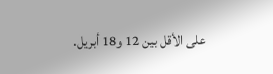على الأقل بين 12 و18 أبريل.